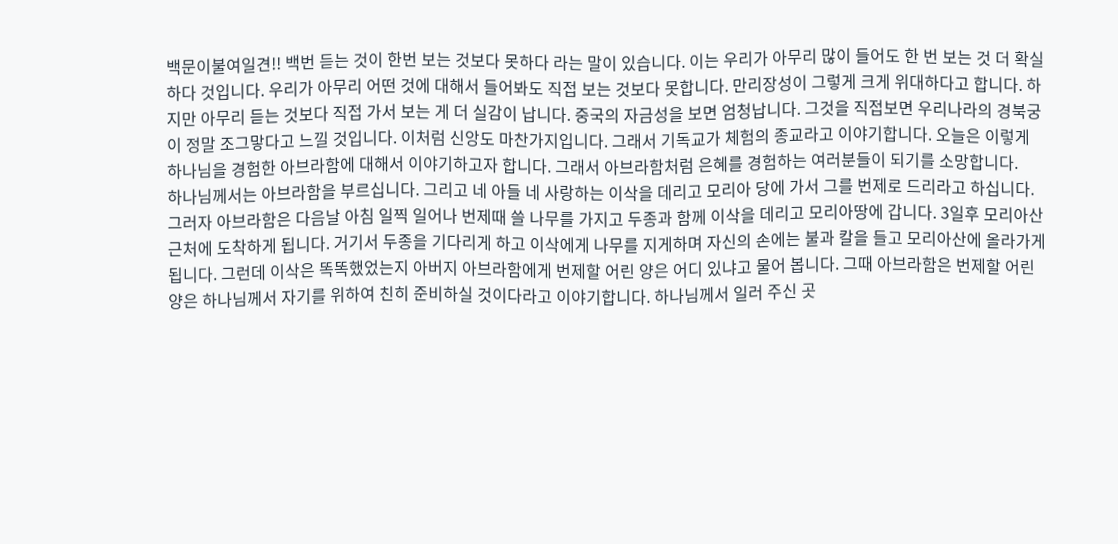백문이불여일견!! 백번 듣는 것이 한번 보는 것보다 못하다 라는 말이 있습니다. 이는 우리가 아무리 많이 들어도 한 번 보는 것 더 확실하다 것입니다. 우리가 아무리 어떤 것에 대해서 들어봐도 직접 보는 것보다 못합니다. 만리장성이 그렇게 크게 위대하다고 합니다. 하지만 아무리 듣는 것보다 직접 가서 보는 게 더 실감이 납니다. 중국의 자금성을 보면 엄청납니다. 그것을 직접보면 우리나라의 경북궁이 정말 조그맣다고 느낄 것입니다. 이처럼 신앙도 마찬가지입니다. 그래서 기독교가 체험의 종교라고 이야기합니다. 오늘은 이렇게 하나님을 경험한 아브라함에 대해서 이야기하고자 합니다. 그래서 아브라함처럼 은혜를 경험하는 여러분들이 되기를 소망합니다.
하나님께서는 아브라함을 부르십니다. 그리고 네 아들 네 사랑하는 이삭을 데리고 모리아 당에 가서 그를 번제로 드리라고 하십니다. 그러자 아브라함은 다음날 아침 일찍 일어나 번제때 쓸 나무를 가지고 두종과 함께 이삭을 데리고 모리아땅에 갑니다. 3일후 모리아산 근처에 도착하게 됩니다. 거기서 두종을 기다리게 하고 이삭에게 나무를 지게하며 자신의 손에는 불과 칼을 들고 모리아산에 올라가게 됩니다. 그런데 이삭은 똑똑했었는지 아버지 아브라함에게 번제할 어린 양은 어디 있냐고 물어 봅니다. 그때 아브라함은 번제할 어린양은 하나님께서 자기를 위하여 친히 준비하실 것이다라고 이야기합니다. 하나님께서 일러 주신 곳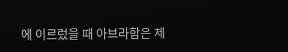에 이르렀을 때 아브라함은 제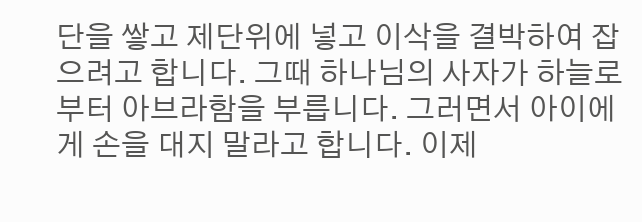단을 쌓고 제단위에 넣고 이삭을 결박하여 잡으려고 합니다. 그때 하나님의 사자가 하늘로부터 아브라함을 부릅니다. 그러면서 아이에게 손을 대지 말라고 합니다. 이제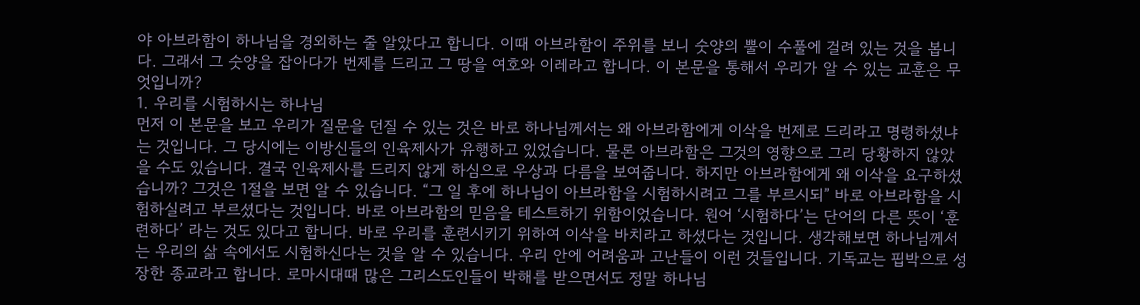야 아브라함이 하나님을 경외하는 줄 알았다고 합니다. 이때 아브라함이 주위를 보니 숫양의 뿔이 수풀에 걸려 있는 것을 봅니다. 그래서 그 숫양을 잡아다가 번제를 드리고 그 땅을 여호와 이레라고 합니다. 이 본문을 통해서 우리가 알 수 있는 교훈은 무엇입니까?
1. 우리를 시험하시는 하나님
먼저 이 본문을 보고 우리가 질문을 던질 수 있는 것은 바로 하나님께서는 왜 아브라함에게 이삭을 번제로 드리라고 명령하셨냐는 것입니다. 그 당시에는 이방신들의 인육제사가 유행하고 있었습니다. 물론 아브라함은 그것의 영향으로 그리 당황하지 않았을 수도 있습니다. 결국 인육제사를 드리지 않게 하심으로 우상과 다름을 보여줍니다. 하지만 아브라함에게 왜 이삭을 요구하셨습니까? 그것은 1절을 보면 알 수 있습니다. “그 일 후에 하나님이 아브라함을 시험하시려고 그를 부르시되” 바로 아브라함을 시험하실려고 부르셨다는 것입니다. 바로 아브라함의 믿음을 테스트하기 위함이었습니다. 원어 ‘시험하다’는 단어의 다른 뜻이 ‘훈련하다’ 라는 것도 있다고 합니다. 바로 우리를 훈련시키기 위하여 이삭을 바치라고 하셨다는 것입니다. 생각해보면 하나님께서는 우리의 삶 속에서도 시험하신다는 것을 알 수 있습니다. 우리 안에 어려움과 고난들이 이런 것들입니다. 기독교는 핍박으로 성장한 종교라고 합니다. 로마시대때 많은 그리스도인들이 박해를 받으면서도 정말 하나님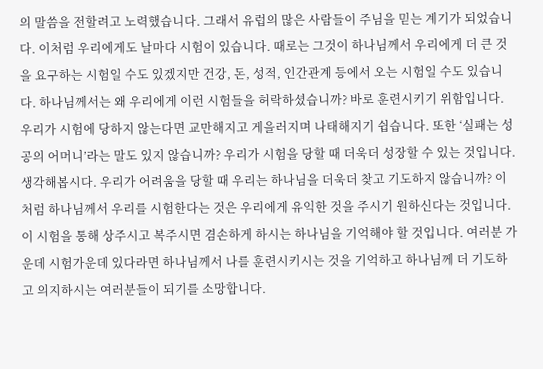의 말씀을 전할려고 노력했습니다. 그래서 유럽의 많은 사람들이 주님을 믿는 계기가 되었습니다. 이처럼 우리에게도 날마다 시험이 있습니다. 때로는 그것이 하나님께서 우리에게 더 큰 것을 요구하는 시험일 수도 있겠지만 건강, 돈, 성적, 인간관계 등에서 오는 시험일 수도 있습니다. 하나님께서는 왜 우리에게 이런 시험들을 허락하셨습니까? 바로 훈련시키기 위함입니다. 우리가 시험에 당하지 않는다면 교만해지고 게을러지며 나태해지기 쉽습니다. 또한 ‘실패는 성공의 어머니’라는 말도 있지 않습니까? 우리가 시험을 당할 때 더욱더 성장할 수 있는 것입니다. 생각해봅시다. 우리가 어려움을 당할 때 우리는 하나님을 더욱더 찾고 기도하지 않습니까? 이처럼 하나님께서 우리를 시험한다는 것은 우리에게 유익한 것을 주시기 원하신다는 것입니다. 이 시험을 통해 상주시고 복주시면 겸손하게 하시는 하나님을 기억해야 할 것입니다. 여러분 가운데 시험가운데 있다라면 하나님께서 나를 훈련시키시는 것을 기억하고 하나님께 더 기도하고 의지하시는 여러분들이 되기를 소망합니다.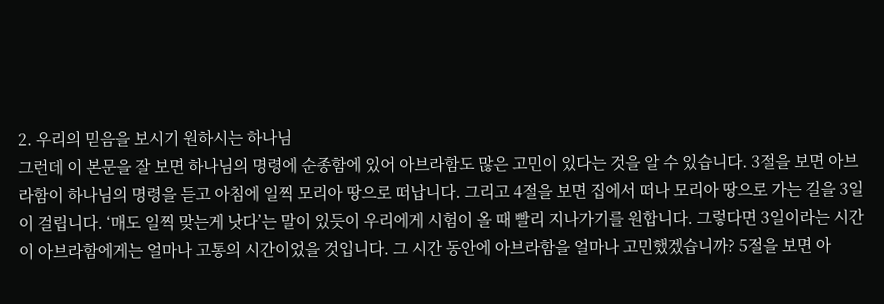2. 우리의 믿음을 보시기 원하시는 하나님
그런데 이 본문을 잘 보면 하나님의 명령에 순종함에 있어 아브라함도 많은 고민이 있다는 것을 알 수 있습니다. 3절을 보면 아브라함이 하나님의 명령을 듣고 아침에 일찍 모리아 땅으로 떠납니다. 그리고 4절을 보면 집에서 떠나 모리아 땅으로 가는 길을 3일이 걸립니다. ‘매도 일찍 맞는게 낫다’는 말이 있듯이 우리에게 시험이 올 때 빨리 지나가기를 원합니다. 그렇다면 3일이라는 시간이 아브라함에게는 얼마나 고통의 시간이었을 것입니다. 그 시간 동안에 아브라함을 얼마나 고민했겠습니까? 5절을 보면 아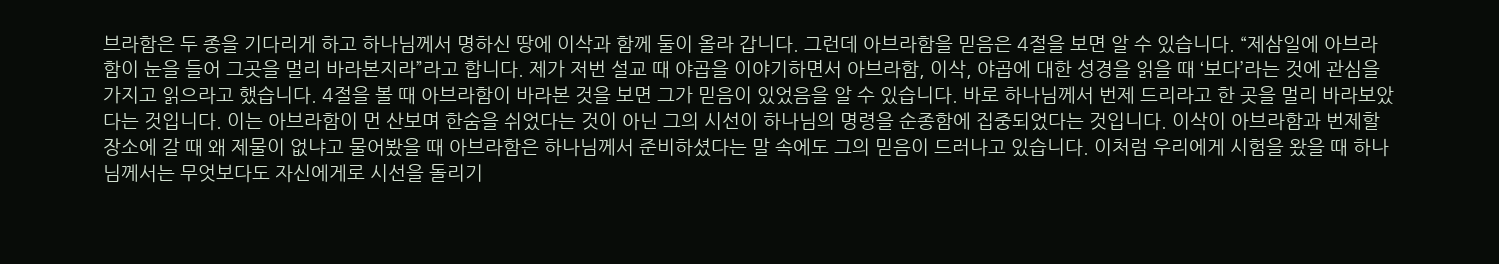브라함은 두 종을 기다리게 하고 하나님께서 명하신 땅에 이삭과 함께 둘이 올라 갑니다. 그런데 아브라함을 믿음은 4절을 보면 알 수 있습니다. “제삼일에 아브라함이 눈을 들어 그곳을 멀리 바라본지라”라고 합니다. 제가 저번 설교 때 야곱을 이야기하면서 아브라함, 이삭, 야곱에 대한 성경을 읽을 때 ‘보다’라는 것에 관심을 가지고 읽으라고 했습니다. 4절을 볼 때 아브라함이 바라본 것을 보면 그가 믿음이 있었음을 알 수 있습니다. 바로 하나님께서 번제 드리라고 한 곳을 멀리 바라보았다는 것입니다. 이는 아브라함이 먼 산보며 한숨을 쉬었다는 것이 아닌 그의 시선이 하나님의 명령을 순종함에 집중되었다는 것입니다. 이삭이 아브라함과 번제할 장소에 갈 때 왜 제물이 없냐고 물어봤을 때 아브라함은 하나님께서 준비하셨다는 말 속에도 그의 믿음이 드러나고 있습니다. 이처럼 우리에게 시험을 왔을 때 하나님께서는 무엇보다도 자신에게로 시선을 돌리기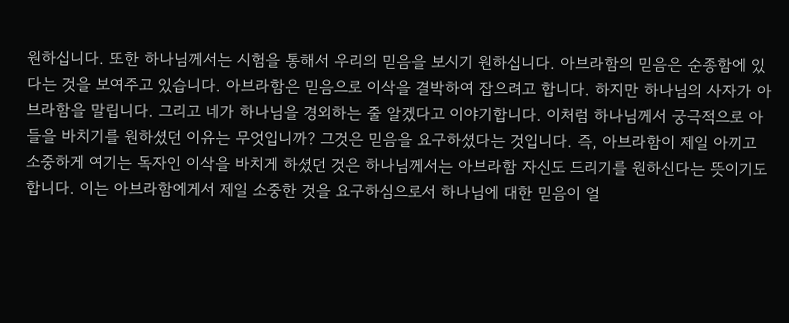원하십니다. 또한 하나님께서는 시험을 통해서 우리의 믿음을 보시기 원하십니다. 아브라함의 믿음은 순종함에 있다는 것을 보여주고 있습니다. 아브라함은 믿음으로 이삭을 결박하여 잡으려고 합니다. 하지만 하나님의 사자가 아브라함을 말립니다. 그리고 네가 하나님을 경외하는 줄 알겠다고 이야기합니다. 이처럼 하나님께서 궁극적으로 아들을 바치기를 원하셨던 이유는 무엇입니까? 그것은 믿음을 요구하셨다는 것입니다. 즉, 아브라함이 제일 아끼고 소중하게 여기는 독자인 이삭을 바치게 하셨던 것은 하나님께서는 아브라함 자신도 드리기를 원하신다는 뜻이기도 합니다. 이는 아브라함에게서 제일 소중한 것을 요구하심으로서 하나님에 대한 믿음이 얼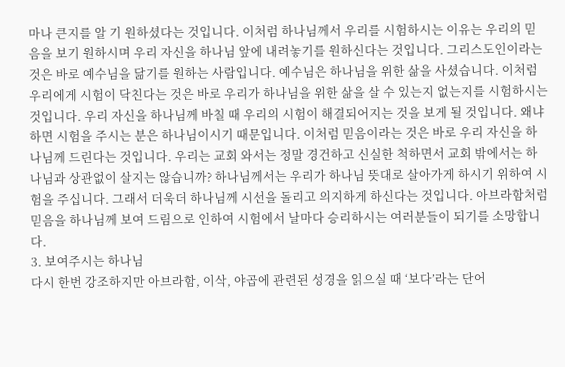마나 큰지를 알 기 원하셨다는 것입니다. 이처럼 하나님께서 우리를 시험하시는 이유는 우리의 믿음을 보기 원하시며 우리 자신을 하나님 앞에 내려놓기를 원하신다는 것입니다. 그리스도인이라는 것은 바로 예수님을 닮기를 원하는 사람입니다. 예수님은 하나님을 위한 삶을 사셨습니다. 이처럼 우리에게 시험이 닥친다는 것은 바로 우리가 하나님을 위한 삶을 살 수 있는지 없는지를 시험하시는 것입니다. 우리 자신을 하나님께 바칠 때 우리의 시험이 해결되어지는 것을 보게 될 것입니다. 왜냐하면 시험을 주시는 분은 하나님이시기 때문입니다. 이처럼 믿음이라는 것은 바로 우리 자신을 하나님께 드린다는 것입니다. 우리는 교회 와서는 정말 경건하고 신실한 척하면서 교회 밖에서는 하나님과 상관없이 살지는 않습니까? 하나님께서는 우리가 하나님 뜻대로 살아가게 하시기 위하여 시험을 주십니다. 그래서 더욱더 하나님께 시선을 돌리고 의지하게 하신다는 것입니다. 아브라함처럼 믿음을 하나님께 보여 드림으로 인하여 시험에서 날마다 승리하시는 여러분들이 되기를 소망합니다.
3. 보여주시는 하나님
다시 한번 강조하지만 아브라함, 이삭, 야곱에 관련된 성경을 읽으실 때 ‘보다’라는 단어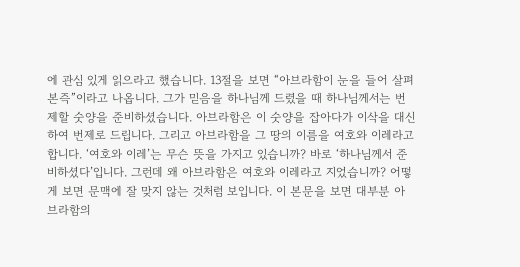에 관심 있게 읽으라고 했습니다. 13절을 보면 “아브라함이 눈을 들어 살펴본즉”이라고 나옵니다. 그가 믿음을 하나님께 드렸을 때 하나님께서는 번제할 숫양을 준비하셨습니다. 아브라함은 이 숫양을 잡아다가 이삭을 대신하여 번제로 드립니다. 그리고 아브라함을 그 땅의 이름을 여호와 이레라고 합니다. ‘여호와 이레’는 무슨 뜻을 가지고 있습니까? 바로 ‘하나님께서 준비하셨다’입니다. 그런데 왜 아브라함은 여호와 이레라고 지었습니까? 어떻게 보면 문맥에 잘 맞지 않는 것처럼 보입니다. 이 본문을 보면 대부분 아브라함의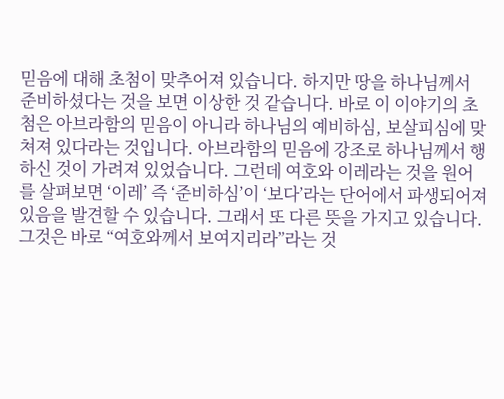믿음에 대해 초첨이 맞추어져 있습니다. 하지만 땅을 하나님께서 준비하셨다는 것을 보면 이상한 것 같습니다. 바로 이 이야기의 초첨은 아브라함의 믿음이 아니라 하나님의 예비하심, 보살피심에 맞쳐져 있다라는 것입니다. 아브라함의 믿음에 강조로 하나님께서 행하신 것이 가려져 있었습니다. 그런데 여호와 이레라는 것을 원어를 살펴보면 ‘이레’ 즉 ‘준비하심’이 ‘보다’라는 단어에서 파생되어져 있음을 발견할 수 있습니다. 그래서 또 다른 뜻을 가지고 있습니다. 그것은 바로 “여호와께서 보여지리라”라는 것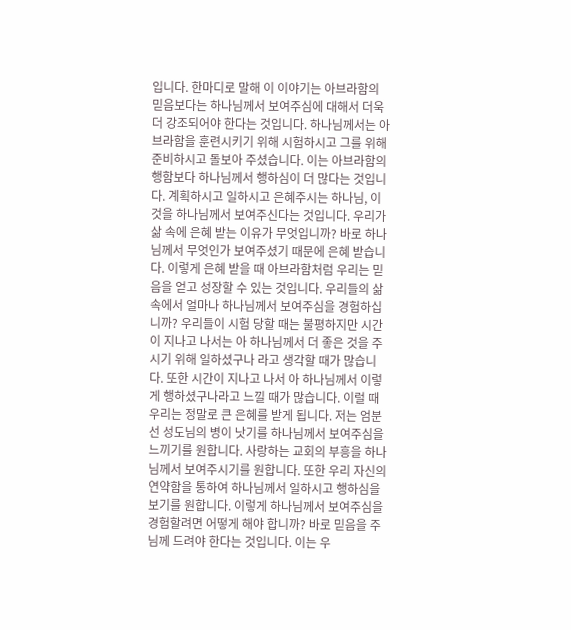입니다. 한마디로 말해 이 이야기는 아브라함의 믿음보다는 하나님께서 보여주심에 대해서 더욱더 강조되어야 한다는 것입니다. 하나님께서는 아브라함을 훈련시키기 위해 시험하시고 그를 위해 준비하시고 돌보아 주셨습니다. 이는 아브라함의 행함보다 하나님께서 행하심이 더 많다는 것입니다. 계획하시고 일하시고 은혜주시는 하나님, 이것을 하나님께서 보여주신다는 것입니다. 우리가 삶 속에 은혜 받는 이유가 무엇입니까? 바로 하나님께서 무엇인가 보여주셨기 때문에 은혜 받습니다. 이렇게 은혜 받을 때 아브라함처럼 우리는 믿음을 얻고 성장할 수 있는 것입니다. 우리들의 삶속에서 얼마나 하나님께서 보여주심을 경험하십니까? 우리들이 시험 당할 때는 불평하지만 시간이 지나고 나서는 아 하나님께서 더 좋은 것을 주시기 위해 일하셨구나 라고 생각할 때가 많습니다. 또한 시간이 지나고 나서 아 하나님께서 이렇게 행하셨구나라고 느낄 때가 많습니다. 이럴 때 우리는 정말로 큰 은혜를 받게 됩니다. 저는 엄분선 성도님의 병이 낫기를 하나님께서 보여주심을 느끼기를 원합니다. 사랑하는 교회의 부흥을 하나님께서 보여주시기를 원합니다. 또한 우리 자신의 연약함을 통하여 하나님께서 일하시고 행하심을 보기를 원합니다. 이렇게 하나님께서 보여주심을 경험할려면 어떻게 해야 합니까? 바로 믿음을 주님께 드려야 한다는 것입니다. 이는 우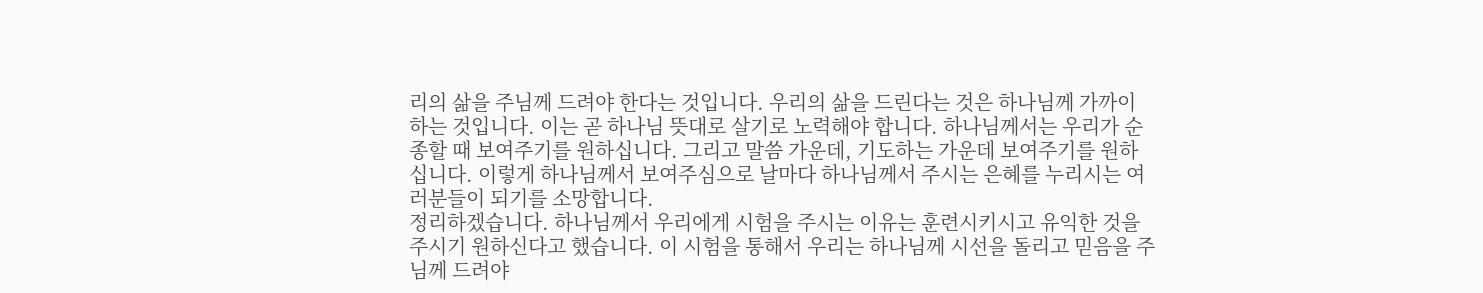리의 삶을 주님께 드려야 한다는 것입니다. 우리의 삶을 드린다는 것은 하나님께 가까이 하는 것입니다. 이는 곧 하나님 뜻대로 살기로 노력해야 합니다. 하나님께서는 우리가 순종할 때 보여주기를 원하십니다. 그리고 말씀 가운데, 기도하는 가운데 보여주기를 원하십니다. 이렇게 하나님께서 보여주심으로 날마다 하나님께서 주시는 은혜를 누리시는 여러분들이 되기를 소망합니다.
정리하겠습니다. 하나님께서 우리에게 시험을 주시는 이유는 훈련시키시고 유익한 것을 주시기 원하신다고 했습니다. 이 시험을 통해서 우리는 하나님께 시선을 돌리고 믿음을 주님께 드려야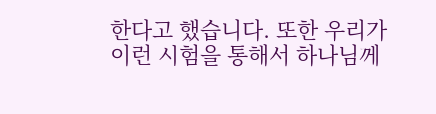한다고 했습니다. 또한 우리가 이런 시험을 통해서 하나님께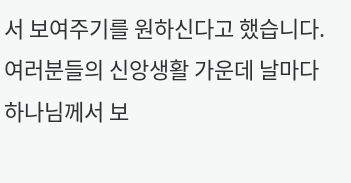서 보여주기를 원하신다고 했습니다. 여러분들의 신앙생활 가운데 날마다 하나님께서 보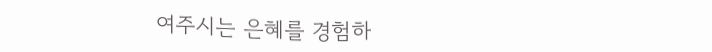여주시는 은혜를 경험하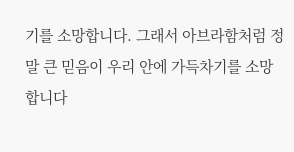기를 소망합니다. 그래서 아브라함처럼 정말 큰 믿음이 우리 안에 가득차기를 소망합니다